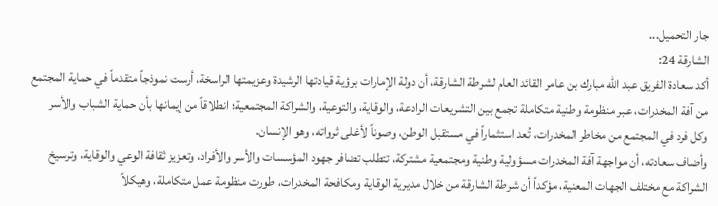جار التحميل...
الشارقة 24:
أكد سعادة الفريق عبد الله مبارك بن عامر القائد العام لشرطة الشارقة، أن دولة الإمارات برؤية قيادتها الرشيدة وعزيمتها الراسخة، أرست نموذجاً متقدماً في حماية المجتمع من آفة المخدرات، عبر منظومة وطنية متكاملة تجمع بين التشريعات الرادعة، والوقاية، والتوعية، والشراكة المجتمعية؛ انطلاقاً من إيمانها بأن حماية الشباب والأسر وكل فرد في المجتمع من مخاطر المخدرات، تُعد استثماراً في مستقبل الوطن، وصوناً لأغلى ثرواته، وهو الإنسان.
وأضاف سعادته، أن مواجهة آفة المخدرات مسؤولية وطنية ومجتمعية مشتركة، تتطلب تضافر جهود المؤسسات والأسر والأفراد، وتعزيز ثقافة الوعي والوقاية، وترسيخ الشراكة مع مختلف الجهات المعنية، مؤكداً أن شرطة الشارقة من خلال مديرية الوقاية ومكافحة المخدرات، طورت منظومة عمل متكاملة، وهيكلاً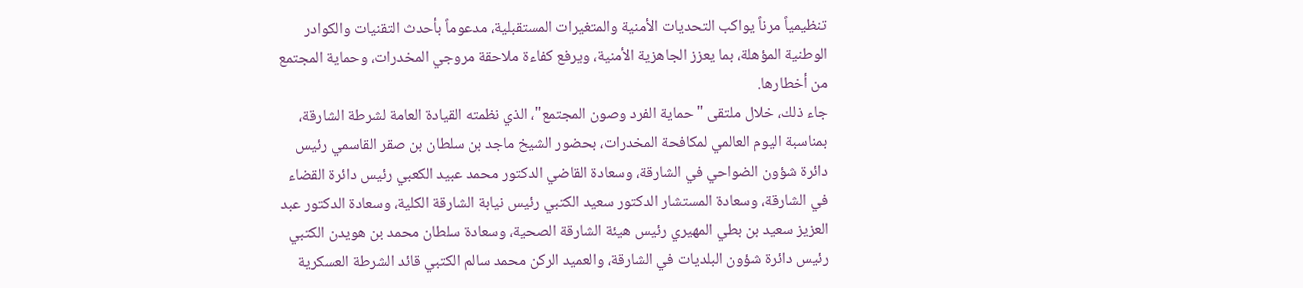تنظيمياً مرناً يواكب التحديات الأمنية والمتغيرات المستقبلية، مدعوماً بأحدث التقنيات والكوادر الوطنية المؤهلة، بما يعزز الجاهزية الأمنية، ويرفع كفاءة ملاحقة مروجي المخدرات، وحماية المجتمع من أخطارها.
جاء ذلك، خلال ملتقى "حماية الفرد وصون المجتمع"، الذي نظمته القيادة العامة لشرطة الشارقة، بمناسبة اليوم العالمي لمكافحة المخدرات، بحضور الشيخ ماجد بن سلطان بن صقر القاسمي رئيس دائرة شؤون الضواحي في الشارقة، وسعادة القاضي الدكتور محمد عبيد الكعبي رئيس دائرة القضاء في الشارقة، وسعادة المستشار الدكتور سعيد الكتبي رئيس نيابة الشارقة الكلية، وسعادة الدكتور عبد العزيز سعيد بن بطي المهيري رئيس هيئة الشارقة الصحية، وسعادة سلطان محمد بن هويدن الكتبي رئيس دائرة شؤون البلديات في الشارقة، والعميد الركن محمد سالم الكتبي قائد الشرطة العسكرية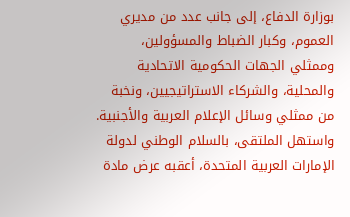بوزارة الدفاع، إلى جانب عدد من مديري العموم، وكبار الضباط والمسؤولين، وممثلي الجهات الحكومية الاتحادية والمحلية، والشركاء الاستراتيجيين، ونخبة من ممثلي وسائل الإعلام العربية والأجنبية.
واستهل الملتقى، بالسلام الوطني لدولة الإمارات العربية المتحدة، أعقبه عرض مادة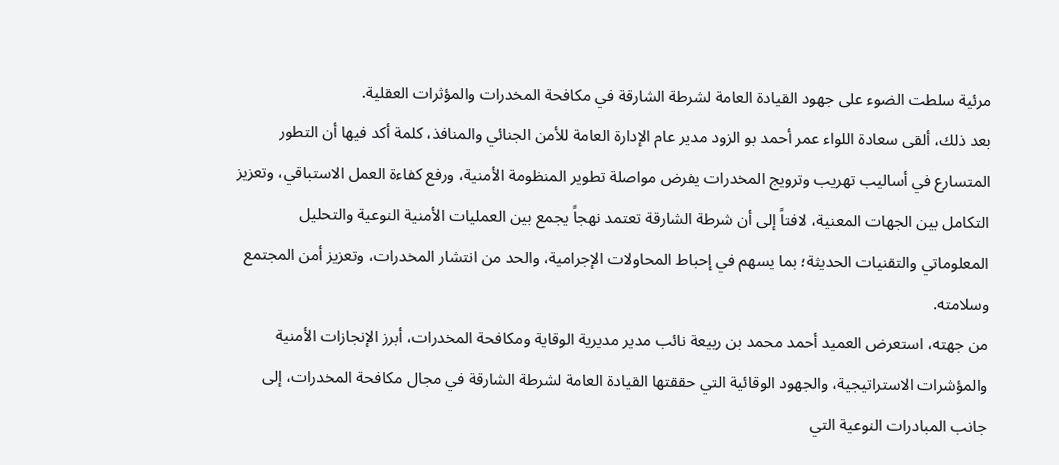مرئية سلطت الضوء على جهود القيادة العامة لشرطة الشارقة في مكافحة المخدرات والمؤثرات العقلية.
بعد ذلك، ألقى سعادة اللواء عمر أحمد بو الزود مدير عام الإدارة العامة للأمن الجنائي والمنافذ، كلمة أكد فيها أن التطور المتسارع في أساليب تهريب وترويج المخدرات يفرض مواصلة تطوير المنظومة الأمنية، ورفع كفاءة العمل الاستباقي، وتعزيز التكامل بين الجهات المعنية، لافتاً إلى أن شرطة الشارقة تعتمد نهجاً يجمع بين العمليات الأمنية النوعية والتحليل المعلوماتي والتقنيات الحديثة؛ بما يسهم في إحباط المحاولات الإجرامية، والحد من انتشار المخدرات، وتعزيز أمن المجتمع وسلامته.
من جهته، استعرض العميد أحمد محمد بن ربيعة نائب مدير مديرية الوقاية ومكافحة المخدرات، أبرز الإنجازات الأمنية والمؤشرات الاستراتيجية، والجهود الوقائية التي حققتها القيادة العامة لشرطة الشارقة في مجال مكافحة المخدرات، إلى جانب المبادرات النوعية التي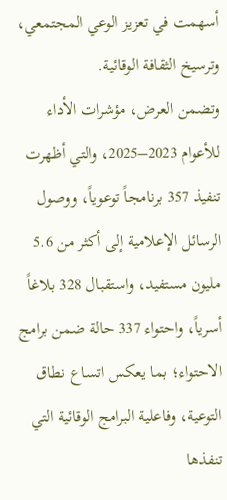أسهمت في تعزيز الوعي المجتمعي، وترسيخ الثقافة الوقائية.
وتضمن العرض، مؤشرات الأداء للأعوام 2023–2025، والتي أظهرت تنفيذ 357 برنامجاً توعوياً، ووصول الرسائل الإعلامية إلى أكثر من 5.6 مليون مستفيد، واستقبال 328 بلاغاً أسرياً، واحتواء 337 حالة ضمن برامج الاحتواء؛ بما يعكس اتساع نطاق التوعية، وفاعلية البرامج الوقائية التي تنفذها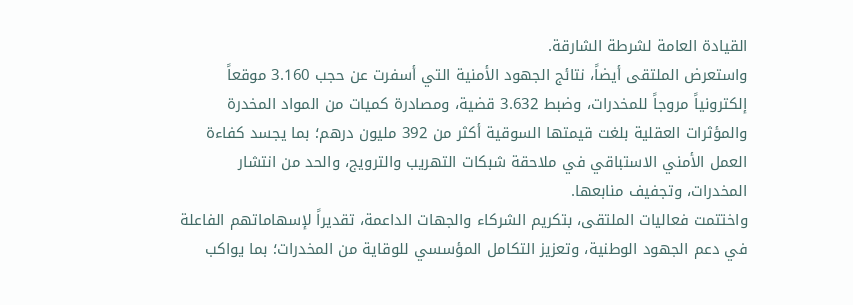القيادة العامة لشرطة الشارقة.
واستعرض الملتقى أيضاً، نتائج الجهود الأمنية التي أسفرت عن حجب 3.160 موقعاً إلكترونياً مروجاً للمخدرات، وضبط 3.632 قضية، ومصادرة كميات من المواد المخدرة والمؤثرات العقلية بلغت قيمتها السوقية أكثر من 392 مليون درهم؛ بما يجسد كفاءة العمل الأمني الاستباقي في ملاحقة شبكات التهريب والترويج، والحد من انتشار المخدرات، وتجفيف منابعها.
واختتمت فعاليات الملتقى، بتكريم الشركاء والجهات الداعمة، تقديراً لإسهاماتهم الفاعلة في دعم الجهود الوطنية، وتعزيز التكامل المؤسسي للوقاية من المخدرات؛ بما يواكب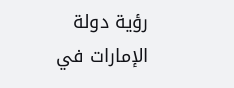رؤية دولة الإمارات في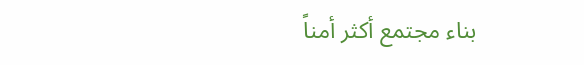بناء مجتمع أكثر أمناً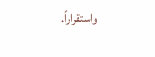واستقراراً.